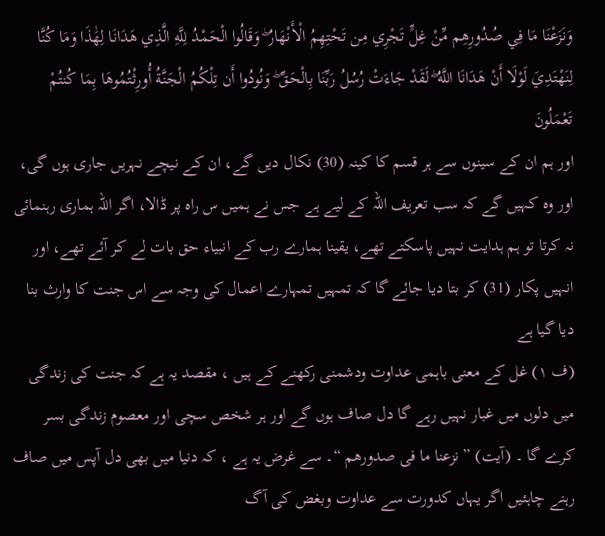وَنَزَعْنَا مَا فِي صُدُورِهِم مِّنْ غِلٍّ تَجْرِي مِن تَحْتِهِمُ الْأَنْهَارُ ۖ وَقَالُوا الْحَمْدُ لِلَّهِ الَّذِي هَدَانَا لِهَٰذَا وَمَا كُنَّا لِنَهْتَدِيَ لَوْلَا أَنْ هَدَانَا اللَّهُ ۖ لَقَدْ جَاءَتْ رُسُلُ رَبِّنَا بِالْحَقِّ ۖ وَنُودُوا أَن تِلْكُمُ الْجَنَّةُ أُورِثْتُمُوهَا بِمَا كُنتُمْ تَعْمَلُونَ
اور ہم ان کے سینوں سے ہر قسم کا کینہ (30) نکال دیں گے، ان کے نیچے نہریں جاری ہوں گی، اور وہ کہیں گے کہ سب تعریف اللہ کے لیے ہے جس نے ہمیں س راہ پر ڈالا، اگر اللہ ہماری رہنمائی نہ کرتا تو ہم ہدایت نہیں پاسکتے تھے، یقینا ہمارے رب کے انبیاء حق بات لے کر آئے تھے، اور انہیں پکار (31) کر بتا دیا جائے گا کہ تمہیں تمہارے اعمال کی وجہ سے اس جنت کا وارث بنا دیا گیا ہے
(ف ١) غل کے معنی باہمی عداوت ودشمنی رکھنے کے ہیں ، مقصد یہ ہے کہ جنت کی زندگی میں دلوں میں غبار نہیں رہے گا دل صاف ہوں گے اور ہر شخص سچی اور معصوم زندگی بسر کرے گا ۔ (آیت) ” نزعنا ما فی صدورھم “۔ سے غرض یہ ہے ، کہ دنیا میں بھی دل آپس میں صاف رہنے چاہئیں اگر یہاں کدورت سے عداوت وبغض کی آگ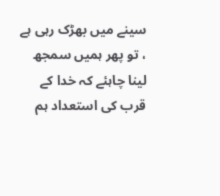سینے میں بھڑک رہی ہے ، تو پھر ہمیں سمجھ لینا چاہئے کہ خدا کے قرب کی استعداد ہم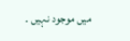میں موجود نہیں ۔